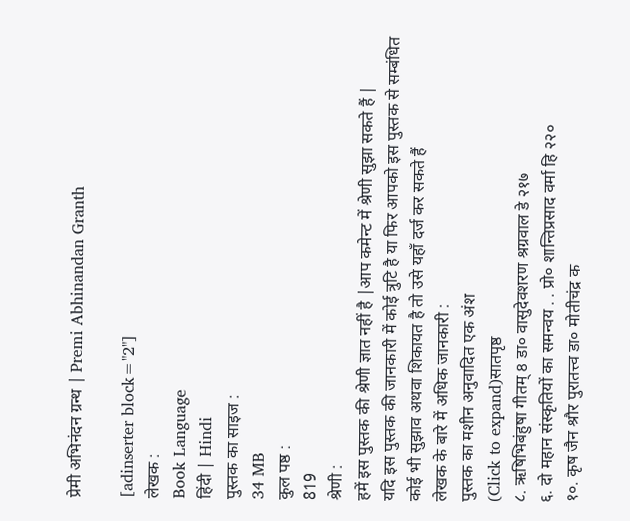प्रेमी अभिनंदन ग्रन्थ | Premi Abhinandan Granth

[adinserter block="2"]
लेखक :
Book Language
हिंदी | Hindi
पुस्तक का साइज :
34 MB
कुल पष्ठ :
819
श्रेणी :
हमें इस पुस्तक की श्रेणी ज्ञात नहीं है |आप कमेन्ट में श्रेणी सुझा सकते हैं |
यदि इस पुस्तक की जानकारी में कोई त्रुटि है या फिर आपको इस पुस्तक से सम्बंधित कोई भी सुझाव अथवा शिकायत है तो उसे यहाँ दर्ज कर सकते हैं
लेखक के बारे में अधिक जानकारी :
पुस्तक का मशीन अनुवादित एक अंश
(Click to expand)सातपृष्ठ
८. ऋषिभिबंहुषा गीतम् ৪ डा० वासुदेवशरण श्रग्रवाल डे २१७
६. दो महान संस्कृतियों का समन्वय . . प्रो० शान्तिप्रसाद वर्मा हि २२०
१०. कृष जैन श्रौर पुरातत्त्व डा० मोतीचंद्र क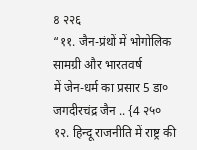৪ २२६
“११. जैन-प्रंथों में भोगोलिक सामग्री और भारतवर्ष
में जेन-धर्म का प्रसार 5 डा० जगदीरचंद्र जैन .. {4 २५०
१२. हिन्दू राजनीति में राष्ट्र की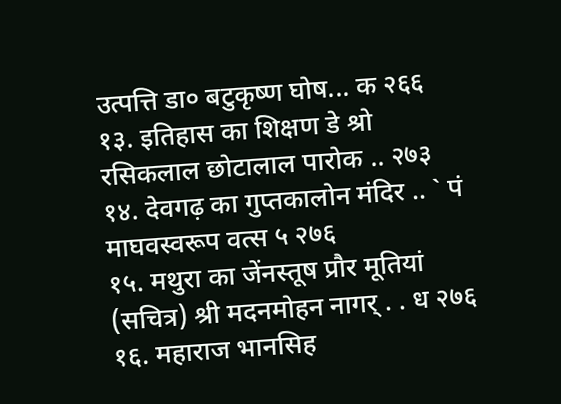उत्पत्ति डा० बटुकृष्ण घोष... क २६६
१३. इतिहास का शिक्षण डे श्रो रसिकलाल छोटालाल पारोक .. २७३
१४. देवगढ़ का गुप्तकालोन मंदिर .. ` पं माघवस्वरूप वत्स ५ २७६
१५. मथुरा का जेंनस्तूष प्रौर मूतियां (सचित्र) श्री मदनमोहन नागर् . . ध २७६
१६. महाराज भानसिह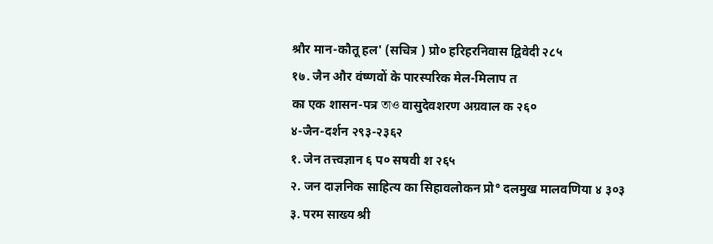श्रौर मान-कौतू हल' (सचित्र ) प्रो० हरिहरनिवास द्विवेदी २८५
१७. जैन और वंष्णवों के पारस्परिक मेल-मिलाप त
का एक शासन-पत्र তাও वासुदेवशरण अग्रवाल क २६०
४-जैन-दर्शन २९३-२३६२
१. जेन तत्त्वज्ञान ६ प० सषवी श २६५
२. जन दाज्ञनिक साहित्य का सिहावलोकन प्रो° दलमुख मालवणिया ४ ३०३
३. परम साख्य श्री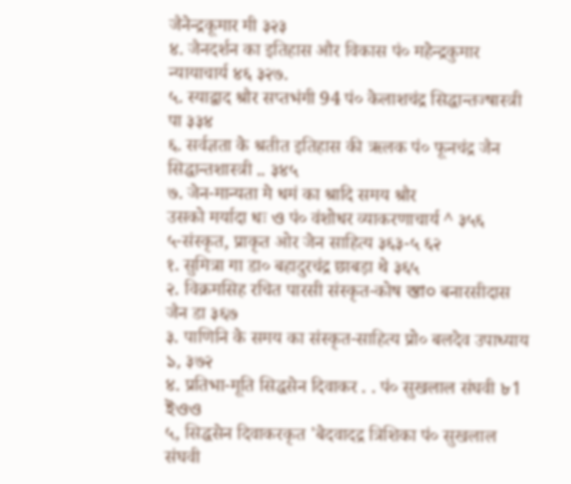जैनेन्द्रकूमार मी ३२३
४. जैनदर्शन का इतिहास और विकास पं० महेन्द्रकुमार न्यायाचार्य ४६ ३२७.
५. स्याद्वाद श्रौर सप्तभंगी 94 पं० केलाशचंद्र सिद्धान्तज्षास्त्री पा ३३४
६. सर्वज्ञता के श्रतीत इतिहास की ऋलक पं० फूनचंद्र जैन सिद्धान्तशास्त्री .. ३४५
७. जेन-मान्यता मे धमं का श्रादि समय श्रौर
उसको मर्यादा धः ও पं० वंशोधर व्याकरणाचार्य ^ ३५६
५-संस्कृत, प्राकृत ओर जेन साहित्य ३६३-५ ६२
१. सुमित्रा गा डा० बहादुरचंद्र छाबड़ा थे ३६५
२. विक्रमसिह रचित पारसी संस्कृत-कोष স্তা০ बनारसीदास जैन डा ३६७
३. पाणिनि के समय का संस्कृत-साहित्य प्रो० बलदेव उपाध्याय ১, ३७२
४. प्रतिभा-मूति सिद्धसेन दिवाकर . . पं० सुखलाल संघवी ৮1 ইওও
५, सिद्धसेन दिवाकरकृत 'बेदवादद्र त्रिशिका पं० सुखलाल संघवी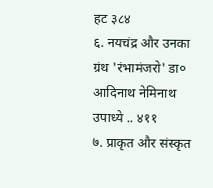हट ३८४
६. नयचंद्र और उनका ग्रंथ 'रंभामंजरो' डा० आदिनाथ नेमिनाथ उपाध्ये .. ४११
७. प्राकृत और संस्कृत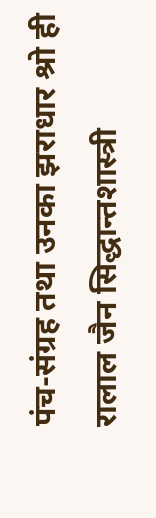पंच-संग्रह तथा उनका झराधार श्रो ही रालाल जैन सिद्धान्तशास्त्री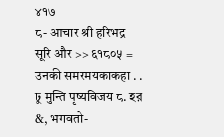४१७
८- आचार श्री हरिभद्र सूरि और >> ६१८०५ =
उनकी समरमयकाकहा . . ঢু मुन्ति पृष्यविजय ८. হর
&, भगवतो-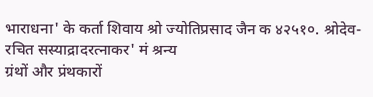भाराधना' के कर्ता शिवाय श्रो ज्योतिप्रसाद जैन क ४२५१०. श्रोदेव-रचित सस्याद्रादरत्नाकर' मं श्रन्य
ग्रंथों और प्रंथकारों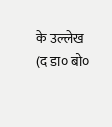के उल्लेख (द डा० बो०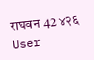राघवन 42 ४२६
User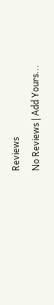Reviews
No Reviews | Add Yours...